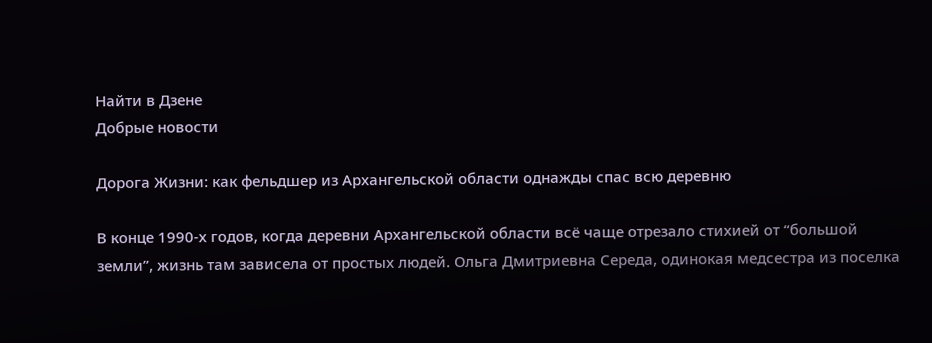Найти в Дзене
Добрые новости

Дорога Жизни: как фельдшер из Архангельской области однажды спас всю деревню

В конце 1990-х годов, когда деревни Архангельской области всё чаще отрезало стихией от “большой земли”, жизнь там зависела от простых людей. Ольга Дмитриевна Середа, одинокая медсестра из поселка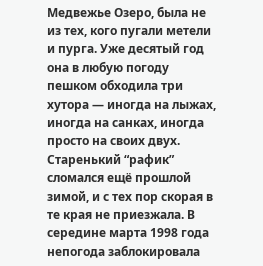Медвежье Озеро, была не из тех, кого пугали метели и пурга. Уже десятый год она в любую погоду пешком обходила три хутора — иногда на лыжах, иногда на санках, иногда просто на своих двух. Старенький “рафик” сломался ещё прошлой зимой, и с тех пор скорая в те края не приезжала. В середине марта 1998 года непогода заблокировала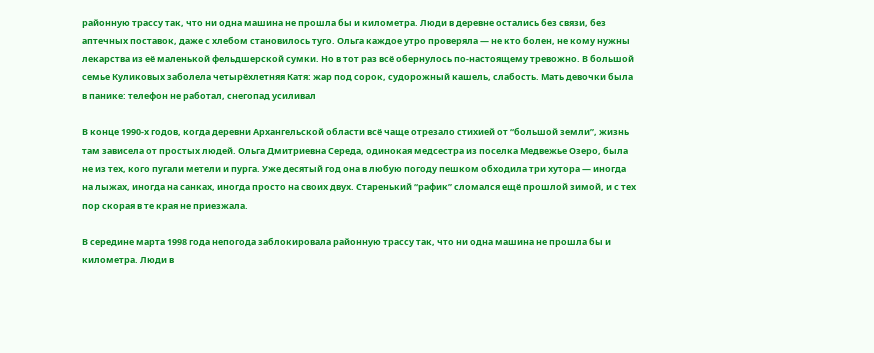районную трассу так, что ни одна машина не прошла бы и километра. Люди в деревне остались без связи, без аптечных поставок, даже с хлебом становилось туго. Ольга каждое утро проверяла — не кто болен, не кому нужны лекарства из её маленькой фельдшерской сумки. Но в тот раз всё обернулось по-настоящему тревожно. В большой семье Куликовых заболела четырёхлетняя Катя: жар под сорок, судорожный кашель, слабость. Мать девочки была в панике: телефон не работал, снегопад усиливал

В конце 1990-х годов, когда деревни Архангельской области всё чаще отрезало стихией от “большой земли”, жизнь там зависела от простых людей. Ольга Дмитриевна Середа, одинокая медсестра из поселка Медвежье Озеро, была не из тех, кого пугали метели и пурга. Уже десятый год она в любую погоду пешком обходила три хутора — иногда на лыжах, иногда на санках, иногда просто на своих двух. Старенький “рафик” сломался ещё прошлой зимой, и с тех пор скорая в те края не приезжала.

В середине марта 1998 года непогода заблокировала районную трассу так, что ни одна машина не прошла бы и километра. Люди в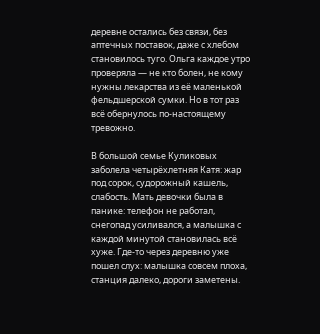деревне остались без связи, без аптечных поставок, даже с хлебом становилось туго. Ольга каждое утро проверяла — не кто болен, не кому нужны лекарства из её маленькой фельдшерской сумки. Но в тот раз всё обернулось по-настоящему тревожно.

В большой семье Куликовых заболела четырёхлетняя Катя: жар под сорок, судорожный кашель, слабость. Мать девочки была в панике: телефон не работал, снегопад усиливался, а малышка с каждой минутой становилась всё хуже. Где-то через деревню уже пошел слух: малышка совсем плоха, станция далеко, дороги заметены.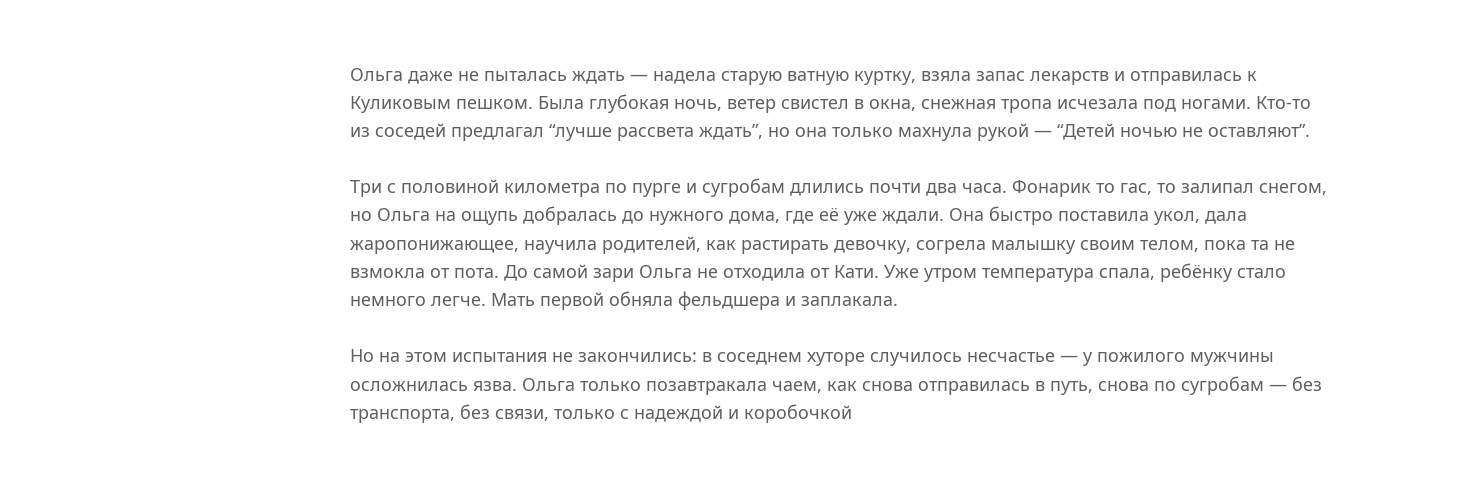Ольга даже не пыталась ждать — надела старую ватную куртку, взяла запас лекарств и отправилась к Куликовым пешком. Была глубокая ночь, ветер свистел в окна, снежная тропа исчезала под ногами. Кто-то из соседей предлагал “лучше рассвета ждать”, но она только махнула рукой — “Детей ночью не оставляют”.

Три с половиной километра по пурге и сугробам длились почти два часа. Фонарик то гас, то залипал снегом, но Ольга на ощупь добралась до нужного дома, где её уже ждали. Она быстро поставила укол, дала жаропонижающее, научила родителей, как растирать девочку, согрела малышку своим телом, пока та не взмокла от пота. До самой зари Ольга не отходила от Кати. Уже утром температура спала, ребёнку стало немного легче. Мать первой обняла фельдшера и заплакала.

Но на этом испытания не закончились: в соседнем хуторе случилось несчастье — у пожилого мужчины осложнилась язва. Ольга только позавтракала чаем, как снова отправилась в путь, снова по сугробам — без транспорта, без связи, только с надеждой и коробочкой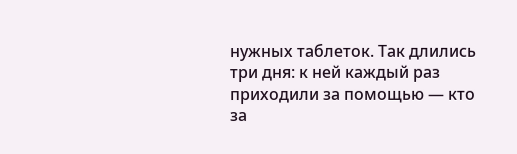нужных таблеток. Так длились три дня: к ней каждый раз приходили за помощью — кто за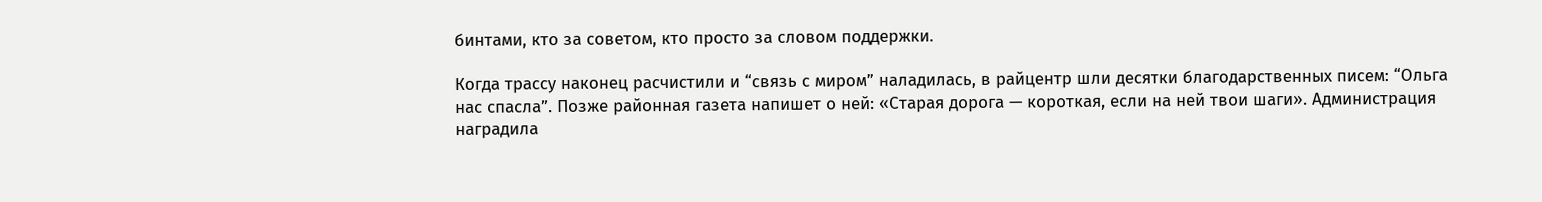бинтами, кто за советом, кто просто за словом поддержки.

Когда трассу наконец расчистили и “связь с миром” наладилась, в райцентр шли десятки благодарственных писем: “Ольга нас спасла”. Позже районная газета напишет о ней: «Старая дорога — короткая, если на ней твои шаги». Администрация наградила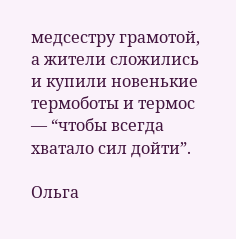медсестру грамотой, а жители сложились и купили новенькие термоботы и термос — “чтобы всегда хватало сил дойти”.

Ольга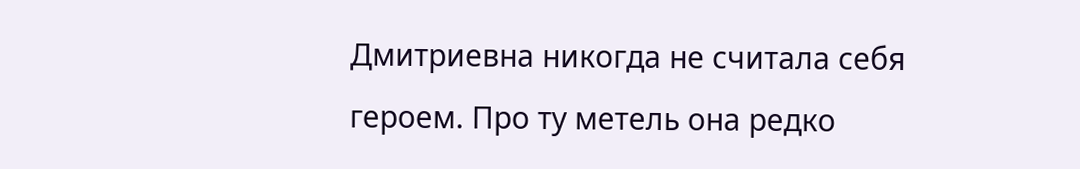Дмитриевна никогда не считала себя героем. Про ту метель она редко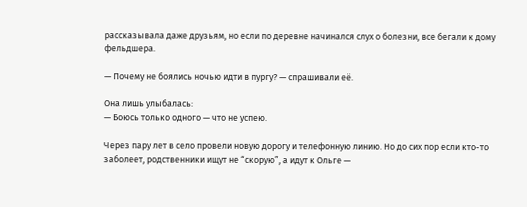рассказывала даже друзьям, но если по деревне начинался слух о болезни, все бегали к дому фельдшера.

— Почему не боялись ночью идти в пургу? — спрашивали её.

Она лишь улыбалась:
— Боюсь только одного — что не успею.

Через пару лет в село провели новую дорогу и телефонную линию. Но до сих пор если кто-то заболеет, родственники ищут не “скорую”, а идут к Ольге —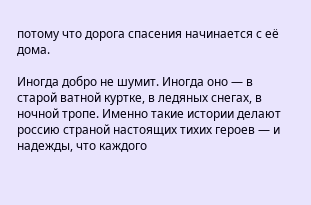потому что дорога спасения начинается с её дома.

Иногда добро не шумит. Иногда оно — в старой ватной куртке, в ледяных снегах, в ночной тропе. Именно такие истории делают россию страной настоящих тихих героев — и надежды, что каждого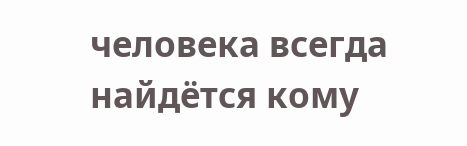человека всегда найдётся кому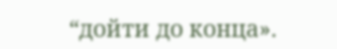“дойти до конца».